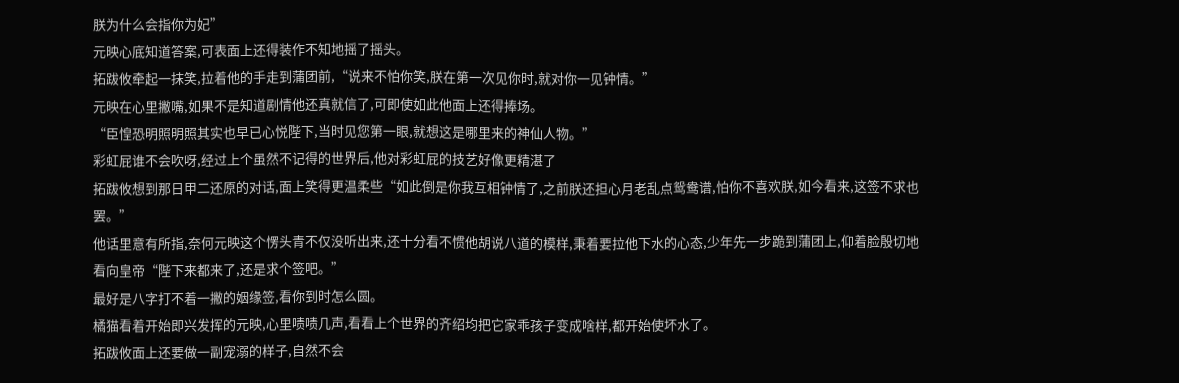朕为什么会指你为妃”
元映心底知道答案,可表面上还得装作不知地摇了摇头。
拓跋攸牵起一抹笑,拉着他的手走到蒲团前,“说来不怕你笑,朕在第一次见你时,就对你一见钟情。”
元映在心里撇嘴,如果不是知道剧情他还真就信了,可即使如此他面上还得捧场。
“臣惶恐明照明照其实也早已心悦陛下,当时见您第一眼,就想这是哪里来的神仙人物。”
彩虹屁谁不会吹呀,经过上个虽然不记得的世界后,他对彩虹屁的技艺好像更精湛了
拓跋攸想到那日甲二还原的对话,面上笑得更温柔些“如此倒是你我互相钟情了,之前朕还担心月老乱点鸳鸯谱,怕你不喜欢朕,如今看来,这签不求也罢。”
他话里意有所指,奈何元映这个愣头青不仅没听出来,还十分看不惯他胡说八道的模样,秉着要拉他下水的心态,少年先一步跪到蒲团上,仰着脸殷切地看向皇帝“陛下来都来了,还是求个签吧。”
最好是八字打不着一撇的姻缘签,看你到时怎么圆。
橘猫看着开始即兴发挥的元映,心里啧啧几声,看看上个世界的齐绍均把它家乖孩子变成啥样,都开始使坏水了。
拓跋攸面上还要做一副宠溺的样子,自然不会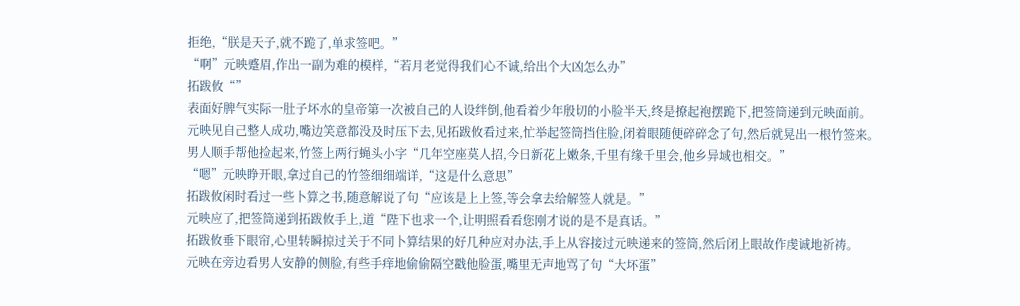拒绝,“朕是天子,就不跪了,单求签吧。”
“啊”元映蹙眉,作出一副为难的模样,“若月老觉得我们心不诚,给出个大凶怎么办”
拓跋攸“”
表面好脾气实际一肚子坏水的皇帝第一次被自己的人设绊倒,他看着少年殷切的小脸半天,终是撩起袍摆跪下,把签筒递到元映面前。
元映见自己整人成功,嘴边笑意都没及时压下去,见拓跋攸看过来,忙举起签筒挡住脸,闭着眼随便碎碎念了句,然后就晃出一根竹签来。
男人顺手帮他捡起来,竹签上两行蝇头小字“几年空座莫人招,今日新花上嫩条,千里有缘千里会,他乡异域也相交。”
“嗯”元映睁开眼,拿过自己的竹签细细端详,“这是什么意思”
拓跋攸闲时看过一些卜算之书,随意解说了句“应该是上上签,等会拿去给解签人就是。”
元映应了,把签筒递到拓跋攸手上,道“陛下也求一个,让明照看看您刚才说的是不是真话。”
拓跋攸垂下眼帘,心里转瞬掠过关于不同卜算结果的好几种应对办法,手上从容接过元映递来的签筒,然后闭上眼故作虔诚地祈祷。
元映在旁边看男人安静的侧脸,有些手痒地偷偷隔空戳他脸蛋,嘴里无声地骂了句“大坏蛋”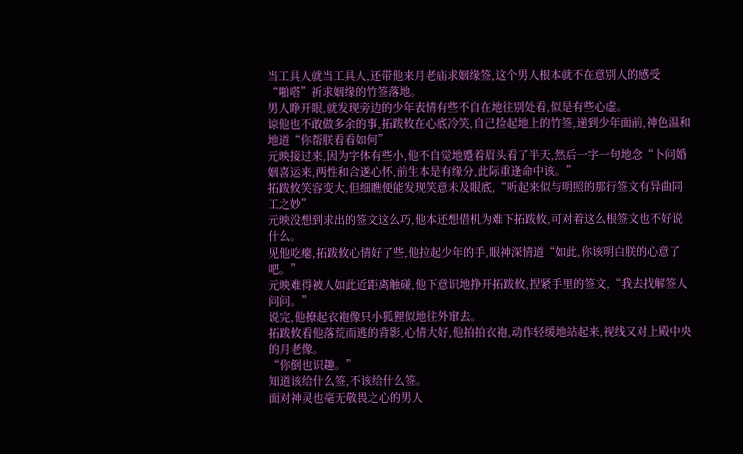当工具人就当工具人,还带他来月老庙求姻缘签,这个男人根本就不在意别人的感受
“啪嗒”祈求姻缘的竹签落地。
男人睁开眼,就发现旁边的少年表情有些不自在地往别处看,似是有些心虚。
谅他也不敢做多余的事,拓跋攸在心底冷笑,自己捡起地上的竹签,递到少年面前,神色温和地道“你帮朕看看如何”
元映接过来,因为字体有些小,他不自觉地蹙着眉头看了半天,然后一字一句地念“卜问婚姻喜运来,两性和合遂心怀,前生本是有缘分,此际重逢命中该。”
拓跋攸笑容变大,但细瞧便能发现笑意未及眼底,“听起来似与明照的那行签文有异曲同工之妙”
元映没想到求出的签文这么巧,他本还想借机为难下拓跋攸,可对着这么根签文也不好说什么。
见他吃瘪,拓跋攸心情好了些,他拉起少年的手,眼神深情道“如此,你该明白朕的心意了吧。”
元映难得被人如此近距离触碰,他下意识地挣开拓跋攸,捏紧手里的签文,“我去找解签人问问。”
说完,他撩起衣袍像只小狐狸似地往外窜去。
拓跋攸看他落荒而逃的背影,心情大好,他拍拍衣袍,动作轻缓地站起来,视线又对上殿中央的月老像。
“你倒也识趣。”
知道该给什么签,不该给什么签。
面对神灵也毫无敬畏之心的男人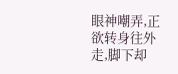眼神嘲弄,正欲转身往外走,脚下却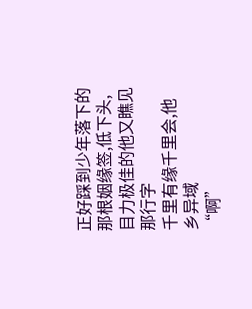正好踩到少年落下的那根姻缘签,低下头,目力极佳的他又瞧见那行字
千里有缘千里会,他乡异域
“啊”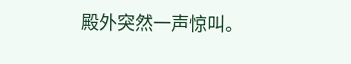殿外突然一声惊叫。